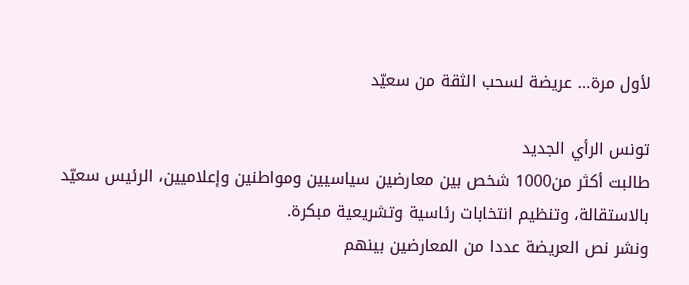لأول مرة… عريضة لسحب الثقة من سعيّد

تونس الرأي الجديد
طالبت أكثر من1000 شخص بين معارضين سياسيين ومواطنين وإعلاميين، الرئيس سعيّد بالاستقالة، وتنظيم انتخابات رئاسية وتشريعية مبكرة.
ونشر نص العريضة عددا من المعارضين بينهم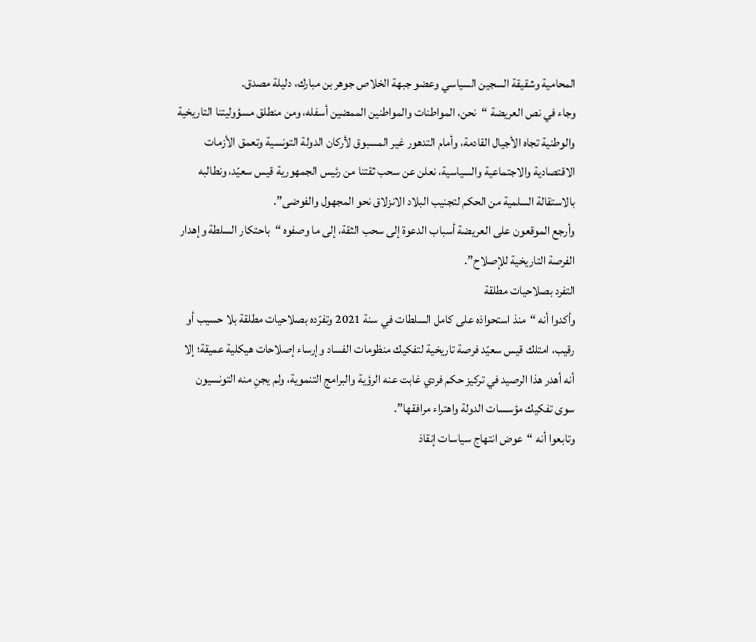المحامية وشقيقة السجين السياسي وعضو جبهة الخلاص جوهر بن مبارك، دليلة مصدق.
وجاء في نص العريضة “نحن، المواطنات والمواطنين الممضين أسفله، ومن منطلق مسؤوليتنا التاريخية والوطنية تجاه الأجيال القادمة، وأمام التدهور غير المسبوق لأركان الدولة التونسية وتعمق الأزمات الاقتصادية والاجتماعية والسياسية، نعلن عن سحب ثقتنا من رئيس الجمهورية قيس سعيّد، ونطالبه بالاستقالة السلمية من الحكم لتجنيب البلاد الانزلاق نحو المجهول والفوضى”.
وأرجع الموقعون على العريضة أسباب الدعوة إلى سحب الثقة، إلى ما وصفوه “باحتكار السلطة وإهدار الفرصة التاريخية للإصلاح”.
التفرد بصلاحيات مطلقة
وأكدوا أنه “منذ استحواذه على كامل السلطات في سنة 2021 وتفرّده بصلاحيات مطلقة بلا حسيب أو رقيب، امتلك قيس سعيّد فرصة تاريخية لتفكيك منظومات الفساد وإرساء إصلاحات هيكلية عميقة؛ إلا أنه أهدر هذا الرصيد في تركيز حكم فردي غابت عنه الرؤية والبرامج التنموية، ولم يجنِ منه التونسيون سوى تفكيك مؤسسات الدولة واهتراء مرافقها”.
وتابعوا أنه “عوض انتهاج سياسات إنقاذ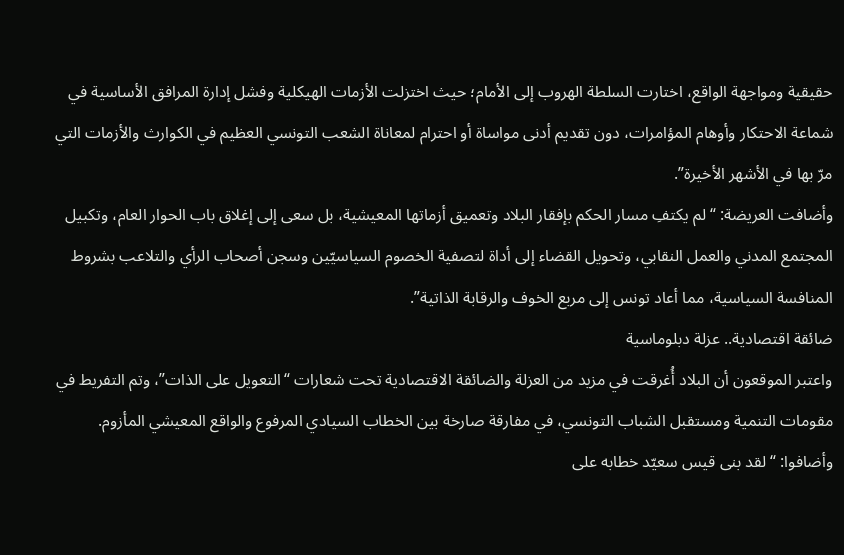حقيقية ومواجهة الواقع، اختارت السلطة الهروب إلى الأمام؛ حيث اختزلت الأزمات الهيكلية وفشل إدارة المرافق الأساسية في شماعة الاحتكار وأوهام المؤامرات، دون تقديم أدنى مواساة أو احترام لمعاناة الشعب التونسي العظيم في الكوارث والأزمات التي مرّ بها في الأشهر الأخيرة”.
وأضافت العريضة: “لم يكتفِ مسار الحكم بإفقار البلاد وتعميق أزماتها المعيشية، بل سعى إلى إغلاق باب الحوار العام، وتكبيل المجتمع المدني والعمل النقابي، وتحويل القضاء إلى أداة لتصفية الخصوم السياسيّين وسجن أصحاب الرأي والتلاعب بشروط المنافسة السياسية، مما أعاد تونس إلى مربع الخوف والرقابة الذاتية”.
ضائقة اقتصادية.. عزلة دبلوماسية
واعتبر الموقعون أن البلاد أُغرقت في مزيد من العزلة والضائقة الاقتصادية تحت شعارات “التعويل على الذات”، وتم التفريط في مقومات التنمية ومستقبل الشباب التونسي، في مفارقة صارخة بين الخطاب السيادي المرفوع والواقع المعيشي المأزوم.
وأضافوا: “لقد بنى قيس سعيّد خطابه على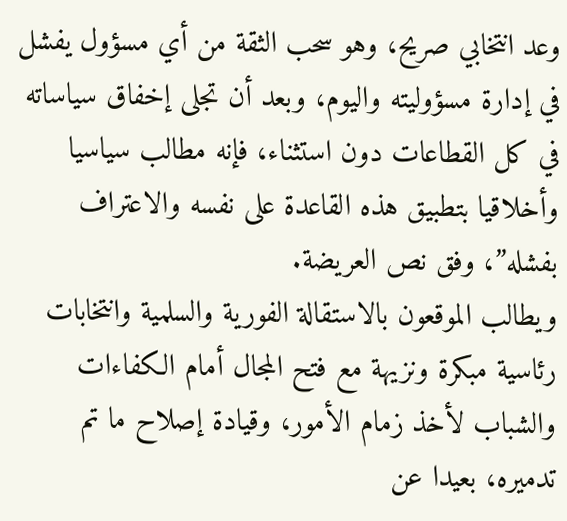وعد انتخابي صريح، وهو سحب الثقة من أي مسؤول يفشل في إدارة مسؤوليته واليوم، وبعد أن تجلى إخفاق سياساته في كل القطاعات دون استثناء، فإنه مطالب سياسيا وأخلاقيا بتطبيق هذه القاعدة على نفسه والاعتراف بفشله”، وفق نص العريضة.
ويطالب الموقعون بالاستقالة الفورية والسلمية وانتخابات رئاسية مبكرة ونزيهة مع فتح المجال أمام الكفاءات والشباب لأخذ زمام الأمور، وقيادة إصلاح ما تم تدميره، بعيدا عن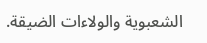الشعبوية والولاءات الضيقة.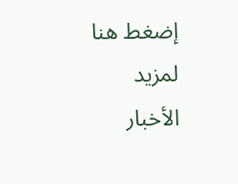إضغط هنا لمزيد الأخبار